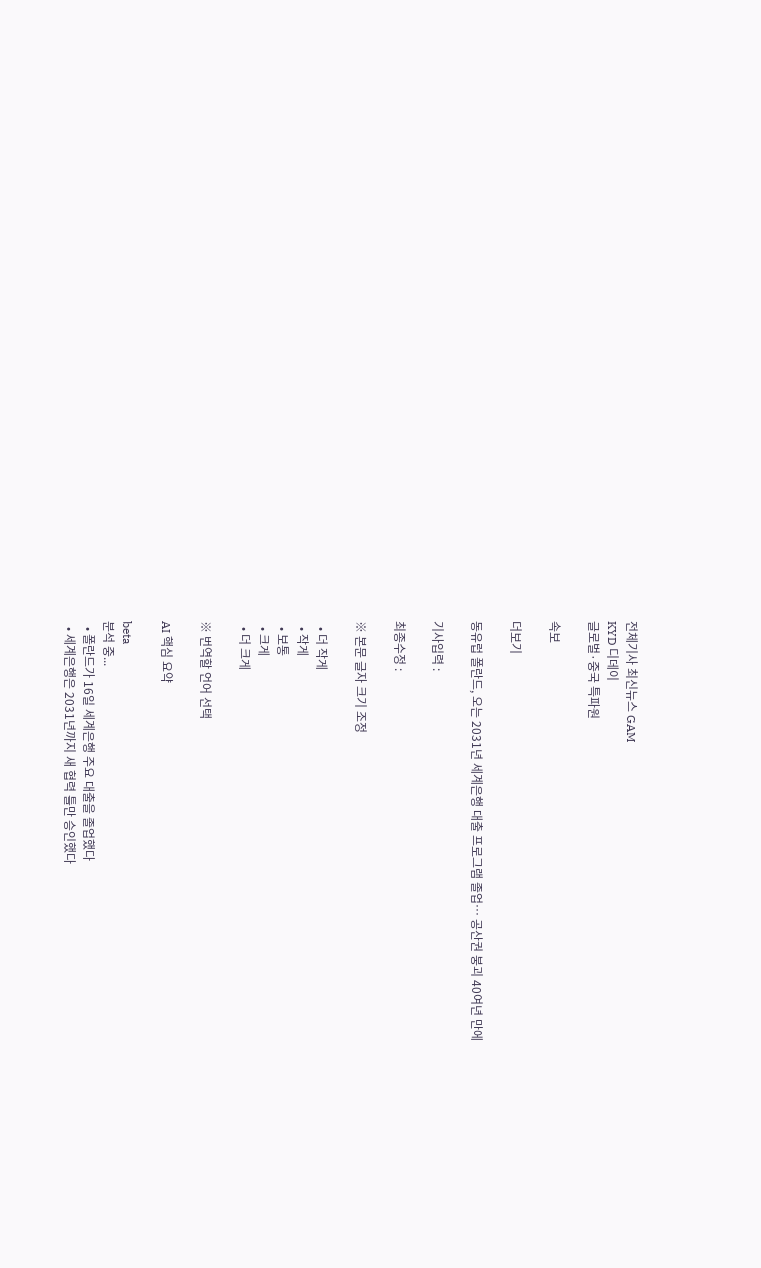전체기사 최신뉴스 GAM
KYD 디데이
글로벌·중국 특파원

속보

더보기

동유럽 폴란드, 오는 2031년 세계은행 대출 프로그램 졸업… 공산권 붕괴 40여년 만에

기사입력 :

최종수정 :

※ 본문 글자 크기 조정

  • 더 작게
  • 작게
  • 보통
  • 크게
  • 더 크게

※ 번역할 언어 선택

AI 핵심 요약

beta
분석 중...
  • 폴란드가 16일 세계은행 주요 대출을 졸업했다
  • 세계은행은 2031년까지 새 협력 틀만 승인했다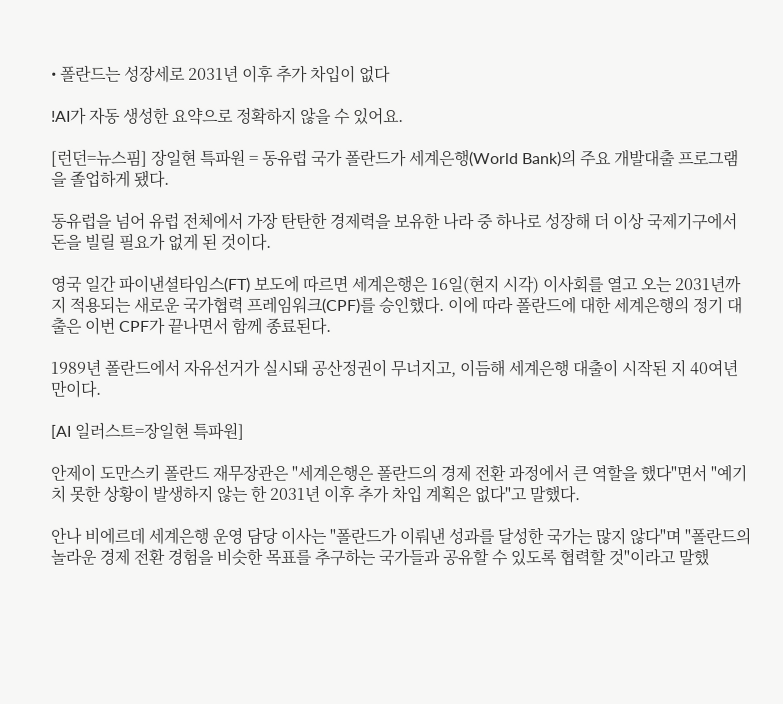• 폴란드는 성장세로 2031년 이후 추가 차입이 없다

!AI가 자동 생성한 요약으로 정확하지 않을 수 있어요.

[런던=뉴스핌] 장일현 특파원 = 동유럽 국가 폴란드가 세계은행(World Bank)의 주요 개발대출 프로그램을 졸업하게 됐다.

동유럽을 넘어 유럽 전체에서 가장 탄탄한 경제력을 보유한 나라 중 하나로 성장해 더 이상 국제기구에서 돈을 빌릴 필요가 없게 된 것이다.

영국 일간 파이낸셜타임스(FT) 보도에 따르면 세계은행은 16일(현지 시각) 이사회를 열고 오는 2031년까지 적용되는 새로운 국가협력 프레임워크(CPF)를 승인했다. 이에 따라 폴란드에 대한 세계은행의 정기 대출은 이번 CPF가 끝나면서 함께 종료된다.

1989년 폴란드에서 자유선거가 실시돼 공산정권이 무너지고, 이듬해 세계은행 대출이 시작된 지 40여년 만이다.

[AI 일러스트=장일현 특파원]

안제이 도만스키 폴란드 재무장관은 "세계은행은 폴란드의 경제 전환 과정에서 큰 역할을 했다"면서 "예기치 못한 상황이 발생하지 않는 한 2031년 이후 추가 차입 계획은 없다"고 말했다.

안나 비에르데 세계은행 운영 담당 이사는 "폴란드가 이뤄낸 성과를 달성한 국가는 많지 않다"며 "폴란드의 놀라운 경제 전환 경험을 비슷한 목표를 추구하는 국가들과 공유할 수 있도록 협력할 것"이라고 말했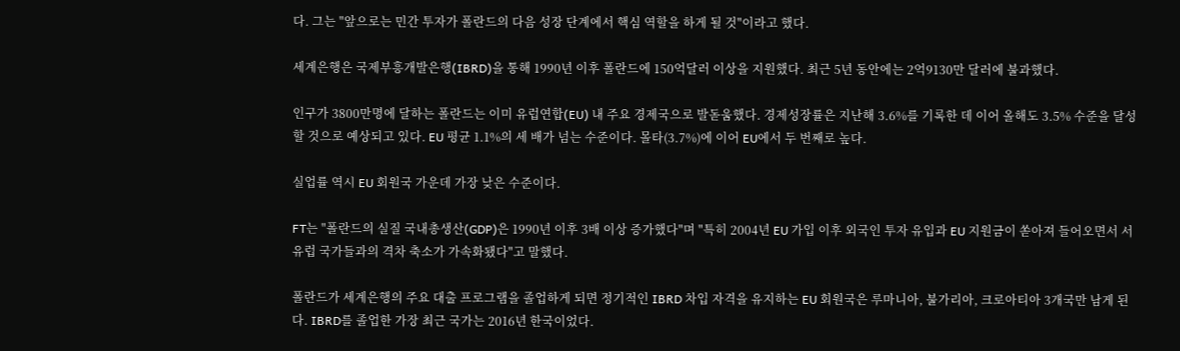다. 그는 "앞으로는 민간 투자가 폴란드의 다음 성장 단계에서 핵심 역할을 하게 될 것"이라고 했다.

세계은행은 국제부흥개발은행(IBRD)을 통해 1990년 이후 폴란드에 150억달러 이상을 지원했다. 최근 5년 동안에는 2억9130만 달러에 불과했다.

인구가 3800만명에 달하는 폴란드는 이미 유럽연합(EU) 내 주요 경제국으로 발돋움했다. 경제성장률은 지난해 3.6%를 기록한 데 이어 올해도 3.5% 수준을 달성할 것으로 예상되고 있다. EU 평균 1.1%의 세 배가 넘는 수준이다. 몰타(3.7%)에 이어 EU에서 두 번째로 높다.

실업률 역시 EU 회원국 가운데 가장 낮은 수준이다.

FT는 "폴란드의 실질 국내총생산(GDP)은 1990년 이후 3배 이상 증가했다"며 "특히 2004년 EU 가입 이후 외국인 투자 유입과 EU 지원금이 쏟아져 들어오면서 서유럽 국가들과의 격차 축소가 가속화됐다"고 말했다.

폴란드가 세계은행의 주요 대출 프로그램을 졸업하게 되면 정기적인 IBRD 차입 자격을 유지하는 EU 회원국은 루마니아, 불가리아, 크로아티아 3개국만 남게 된다. IBRD를 졸업한 가장 최근 국가는 2016년 한국이었다.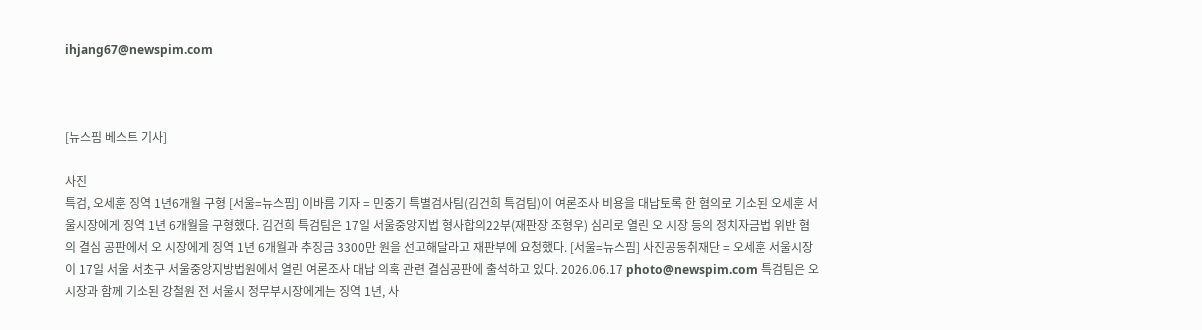ihjang67@newspim.com



[뉴스핌 베스트 기사]

사진
특검, 오세훈 징역 1년6개월 구형 [서울=뉴스핌] 이바름 기자 = 민중기 특별검사팀(김건희 특검팀)이 여론조사 비용을 대납토록 한 혐의로 기소된 오세훈 서울시장에게 징역 1년 6개월을 구형했다. 김건희 특검팀은 17일 서울중앙지법 형사합의22부(재판장 조형우) 심리로 열린 오 시장 등의 정치자금법 위반 혐의 결심 공판에서 오 시장에게 징역 1년 6개월과 추징금 3300만 원을 선고해달라고 재판부에 요청했다. [서울=뉴스핌] 사진공동취재단 = 오세훈 서울시장이 17일 서울 서초구 서울중앙지방법원에서 열린 여론조사 대납 의혹 관련 결심공판에 출석하고 있다. 2026.06.17 photo@newspim.com 특검팀은 오 시장과 함께 기소된 강철원 전 서울시 정무부시장에게는 징역 1년, 사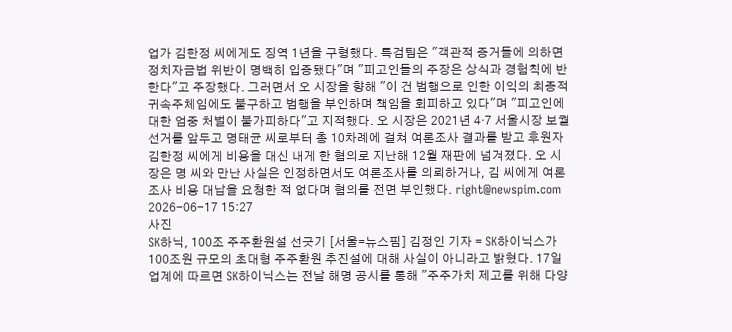업가 김한정 씨에게도 징역 1년을 구형했다. 특검팀은 "객관적 증거들에 의하면 정치자금법 위반이 명백히 입증됐다"며 "피고인들의 주장은 상식과 경험칙에 반한다"고 주장했다. 그러면서 오 시장을 향해 "이 건 범행으로 인한 이익의 최종적 귀속주체임에도 불구하고 범행을 부인하며 책임을 회피하고 있다"며 "피고인에 대한 엄중 처벌이 불가피하다"고 지적했다. 오 시장은 2021년 4·7 서울시장 보궐선거를 앞두고 명태균 씨로부터 총 10차례에 걸쳐 여론조사 결과를 받고 후원자 김한정 씨에게 비용을 대신 내게 한 혐의로 지난해 12월 재판에 넘겨졌다. 오 시장은 명 씨와 만난 사실은 인정하면서도 여론조사를 의뢰하거나, 김 씨에게 여론조사 비용 대납을 요청한 적 없다며 혐의를 전면 부인했다. right@newspim.com 2026-06-17 15:27
사진
SK하닉, 100조 주주환원설 선긋기 [서울=뉴스핌] 김정인 기자 = SK하이닉스가 100조원 규모의 초대형 주주환원 추진설에 대해 사실이 아니라고 밝혔다. 17일 업계에 따르면 SK하이닉스는 전날 해명 공시를 통해 "주주가치 제고를 위해 다양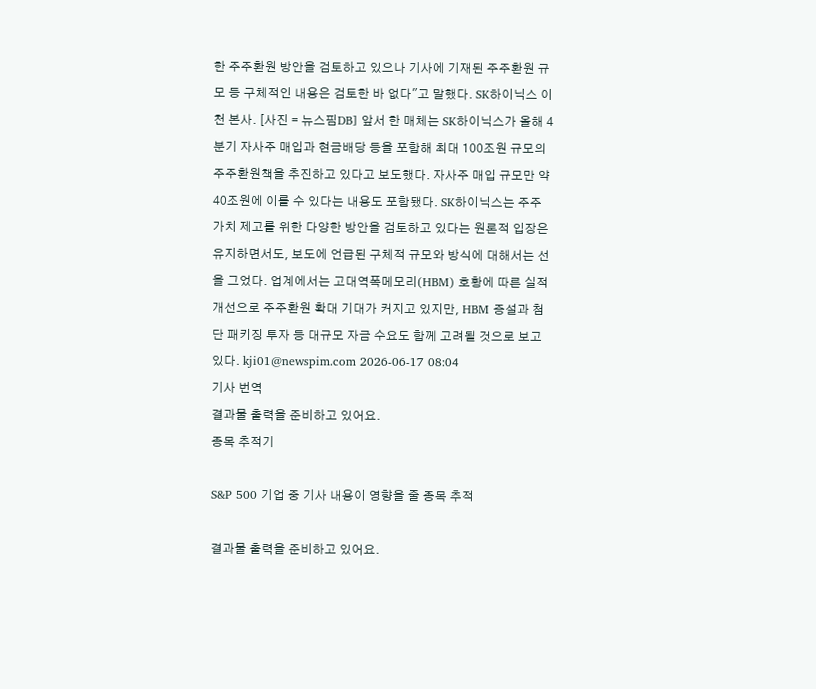한 주주환원 방안을 검토하고 있으나 기사에 기재된 주주환원 규모 등 구체적인 내용은 검토한 바 없다"고 말했다. SK하이닉스 이천 본사. [사진 = 뉴스핌DB] 앞서 한 매체는 SK하이닉스가 올해 4분기 자사주 매입과 현금배당 등을 포함해 최대 100조원 규모의 주주환원책을 추진하고 있다고 보도했다. 자사주 매입 규모만 약 40조원에 이를 수 있다는 내용도 포함됐다. SK하이닉스는 주주가치 제고를 위한 다양한 방안을 검토하고 있다는 원론적 입장은 유지하면서도, 보도에 언급된 구체적 규모와 방식에 대해서는 선을 그었다. 업계에서는 고대역폭메모리(HBM) 호황에 따른 실적 개선으로 주주환원 확대 기대가 커지고 있지만, HBM 증설과 첨단 패키징 투자 등 대규모 자금 수요도 함께 고려될 것으로 보고 있다. kji01@newspim.com 2026-06-17 08:04
기사 번역
결과물 출력을 준비하고 있어요.
종목 추적기

S&P 500 기업 중 기사 내용이 영향을 줄 종목 추적

결과물 출력을 준비하고 있어요.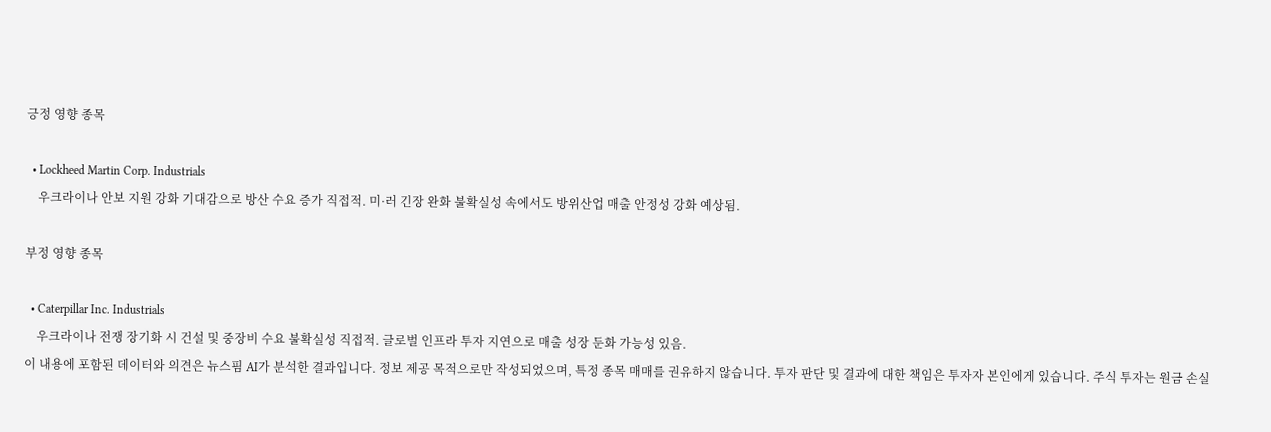긍정 영향 종목

  • Lockheed Martin Corp. Industrials
    우크라이나 안보 지원 강화 기대감으로 방산 수요 증가 직접적. 미·러 긴장 완화 불확실성 속에서도 방위산업 매출 안정성 강화 예상됨.

부정 영향 종목

  • Caterpillar Inc. Industrials
    우크라이나 전쟁 장기화 시 건설 및 중장비 수요 불확실성 직접적. 글로벌 인프라 투자 지연으로 매출 성장 둔화 가능성 있음.
이 내용에 포함된 데이터와 의견은 뉴스핌 AI가 분석한 결과입니다. 정보 제공 목적으로만 작성되었으며, 특정 종목 매매를 권유하지 않습니다. 투자 판단 및 결과에 대한 책임은 투자자 본인에게 있습니다. 주식 투자는 원금 손실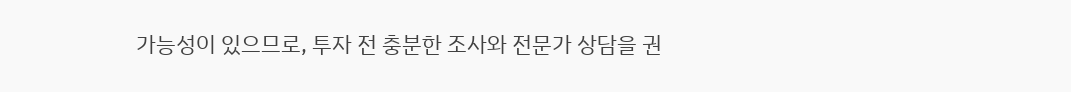가능성이 있으므로, 투자 전 충분한 조사와 전문가 상담을 권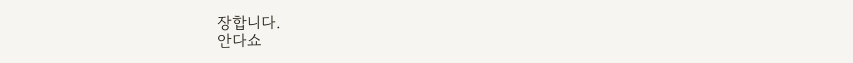장합니다.
안다쇼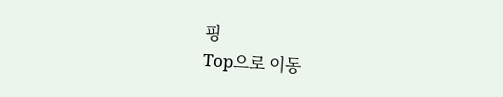핑
Top으로 이동